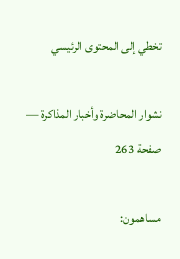تخطي إلى المحتوى الرئيسي

نشوار المحاضرة وأخبار المذاكرة — صفحة 263

مساهمون: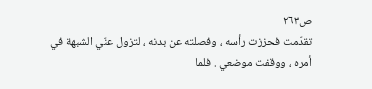ص٢٦٣
تقدّمت فحززت رأسه ، وفصلته عن بدنه ، لتزول عنّي الشبهة في أمره ، ووقفت موضعي . فلما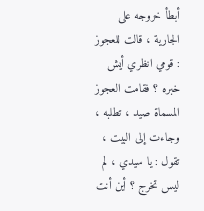أبطأ خروجه على الجارية ، قالت للعجوز : قومي انظري أيش خبره ؟ فقامت العجوز المسماة صيد ، تطلبه ، وجاءت إلى البيت ، تقول : يا سيدي ، لم ليس تخرج ؟ أين أنت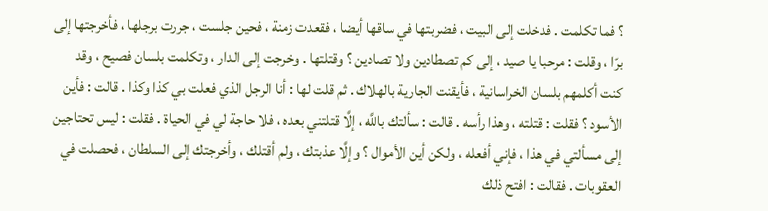؟ فما تكلمت . فدخلت إلى البيت ، فضربتها في ساقها أيضا ، فقعدت زمنة ، فحين جلست ، جررت برجلها ، فأخرجتها إلى برّا ، وقلت : مرحبا يا صيد ، إلى كم تصطادين ولا تصادين ؟ وقتلتها . وخرجت إلى الدار ، وتكلمت بلسان فصيح ، وقد كنت أكلمهم بلسان الخراسانية ، فأيقنت الجارية بالهلاك . ثم قلت لها : أنا الرجل الذي فعلت بي كذا وكذا . قالت : فأين الأسود ؟ فقلت : قتلته ، وهذا رأسه . قالت : سألتك باللَّه ، إلَّا قتلتني بعده ، فلا حاجة لي في الحياة . فقلت : ليس تحتاجين إلى مسألتي في هذا ، فإني أفعله ، ولكن أين الأموال ؟ وإلَّا عذبتك ، ولم أقتلك ، وأخرجتك إلى السلطان ، فحصلت في العقوبات . فقالت : افتح ذلك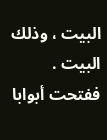البيت ، وذلك البيت . ففتحت أبوابا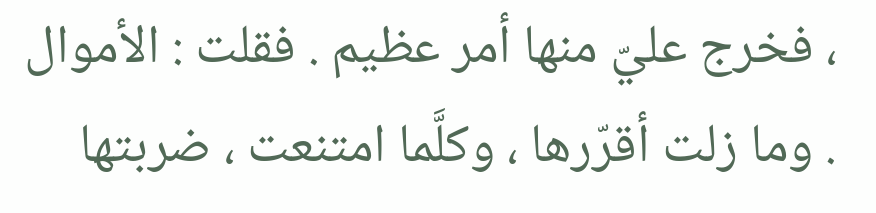، فخرج عليّ منها أمر عظيم . فقلت : الأموال . وما زلت أقرّرها ، وكلَّما امتنعت ، ضربتها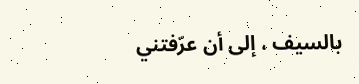بالسيف ، إلى أن عرّفتني